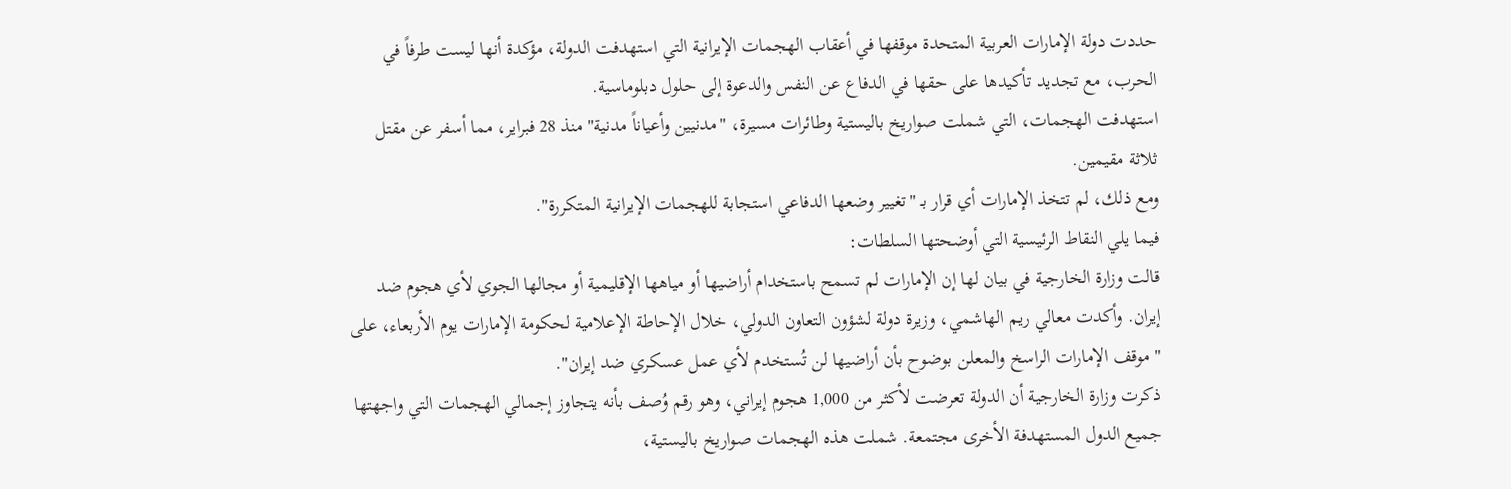حددت دولة الإمارات العربية المتحدة موقفها في أعقاب الهجمات الإيرانية التي استهدفت الدولة، مؤكدة أنها ليست طرفاً في الحرب، مع تجديد تأكيدها على حقها في الدفاع عن النفس والدعوة إلى حلول دبلوماسية.
استهدفت الهجمات، التي شملت صواريخ باليستية وطائرات مسيرة، "مدنيين وأعياناً مدنية" منذ 28 فبراير، مما أسفر عن مقتل ثلاثة مقيمين.
ومع ذلك، لم تتخذ الإمارات أي قرار بـ "تغيير وضعها الدفاعي استجابة للهجمات الإيرانية المتكررة".
فيما يلي النقاط الرئيسية التي أوضحتها السلطات:
قالت وزارة الخارجية في بيان لها إن الإمارات لم تسمح باستخدام أراضيها أو مياهها الإقليمية أو مجالها الجوي لأي هجوم ضد إيران. وأكدت معالي ريم الهاشمي، وزيرة دولة لشؤون التعاون الدولي، خلال الإحاطة الإعلامية لحكومة الإمارات يوم الأربعاء، على "موقف الإمارات الراسخ والمعلن بوضوح بأن أراضيها لن تُستخدم لأي عمل عسكري ضد إيران".
ذكرت وزارة الخارجية أن الدولة تعرضت لأكثر من 1,000 هجوم إيراني، وهو رقم وُصف بأنه يتجاوز إجمالي الهجمات التي واجهتها جميع الدول المستهدفة الأخرى مجتمعة. شملت هذه الهجمات صواريخ باليستية،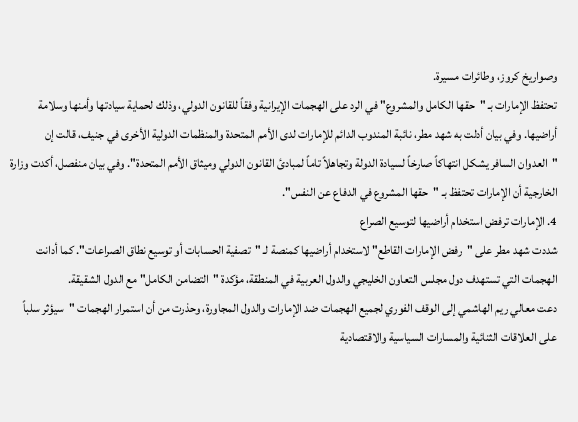وصواريخ كروز، وطائرات مسيرة.
تحتفظ الإمارات بـ "حقها الكامل والمشروع" في الرد على الهجمات الإيرانية وفقاً للقانون الدولي، وذلك لحماية سيادتها وأمنها وسلامة أراضيها. وفي بيان أدلت به شهد مطر، نائبة المندوب الدائم للإمارات لدى الأمم المتحدة والمنظمات الدولية الأخرى في جنيف، قالت إن "العدوان السافر يشكل انتهاكاً صارخاً لسيادة الدولة وتجاهلاً تاماً لمبادئ القانون الدولي وميثاق الأمم المتحدة". وفي بيان منفصل، أكدت وزارة الخارجية أن الإمارات تحتفظ بـ "حقها المشروع في الدفاع عن النفس".
4. الإمارات ترفض استخدام أراضيها لتوسيع الصراع
شددت شهد مطر على "رفض الإمارات القاطع" لاستخدام أراضيها كمنصة لـ "تصفية الحسابات أو توسيع نطاق الصراعات". كما أدانت الهجمات التي تستهدف دول مجلس التعاون الخليجي والدول العربية في المنطقة، مؤكدة "التضامن الكامل" مع الدول الشقيقة.
دعت معالي ريم الهاشمي إلى الوقف الفوري لجميع الهجمات ضد الإمارات والدول المجاورة، وحذرت من أن استمرار الهجمات "سيؤثر سلباً على العلاقات الثنائية والمسارات السياسية والاقتصادية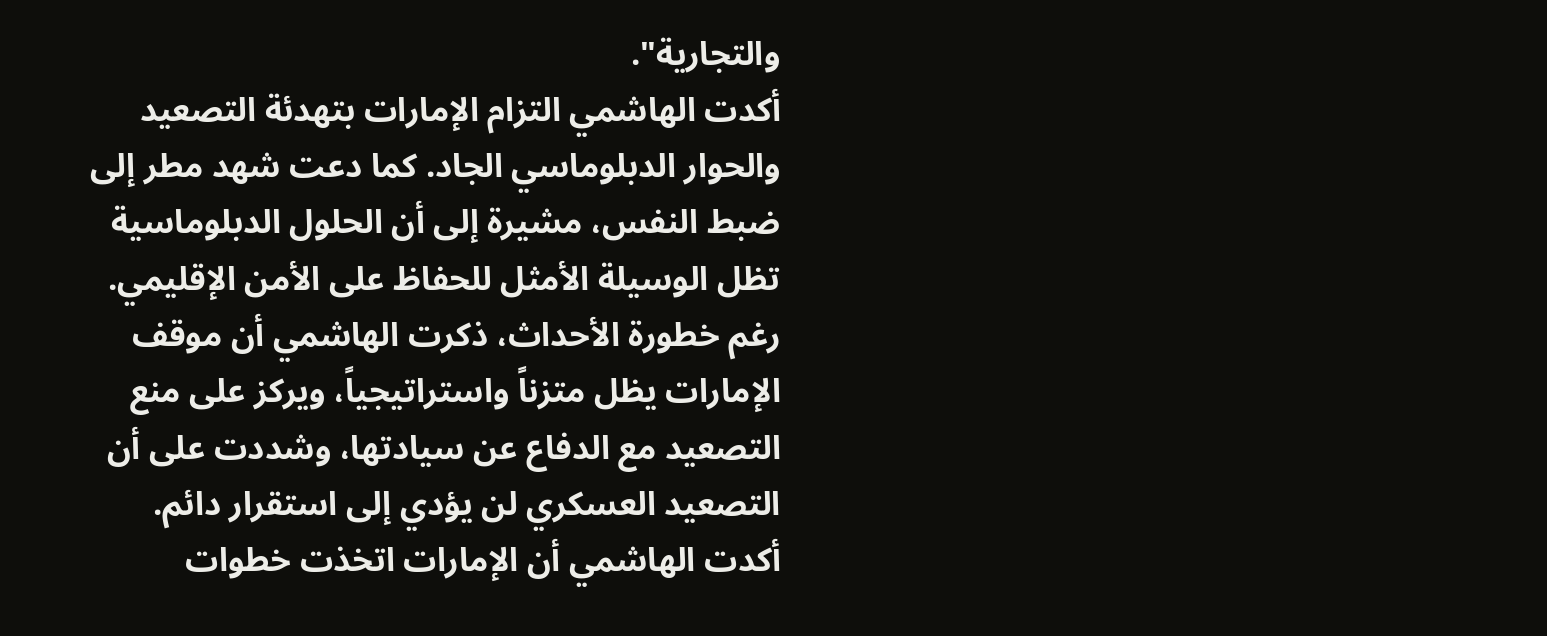والتجارية".
أكدت الهاشمي التزام الإمارات بتهدئة التصعيد والحوار الدبلوماسي الجاد. كما دعت شهد مطر إلى ضبط النفس، مشيرة إلى أن الحلول الدبلوماسية تظل الوسيلة الأمثل للحفاظ على الأمن الإقليمي.
رغم خطورة الأحداث، ذكرت الهاشمي أن موقف الإمارات يظل متزناً واستراتيجياً، ويركز على منع التصعيد مع الدفاع عن سيادتها، وشددت على أن التصعيد العسكري لن يؤدي إلى استقرار دائم.
أكدت الهاشمي أن الإمارات اتخذت خطوات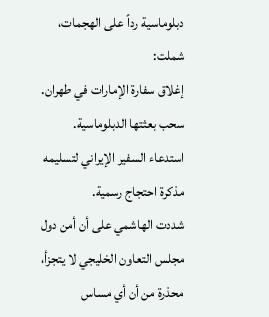دبلوماسية رداً على الهجمات، شملت:
إغلاق سفارة الإمارات في طهران.
سحب بعثتها الدبلوماسية.
استدعاء السفير الإيراني لتسليمه مذكرة احتجاج رسمية.
شددت الهاشمي على أن أمن دول مجلس التعاون الخليجي لا يتجزأ، محذرة من أن أي مساس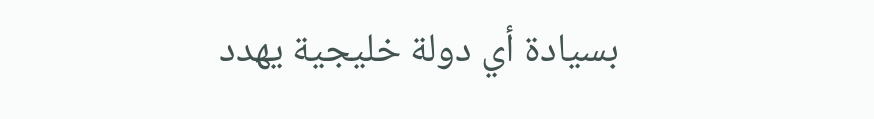بسيادة أي دولة خليجية يهدد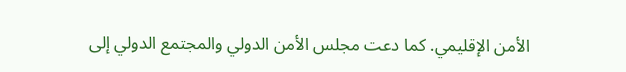الأمن الإقليمي. كما دعت مجلس الأمن الدولي والمجتمع الدولي إلى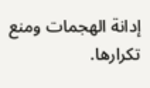إدانة الهجمات ومنع تكرارها.